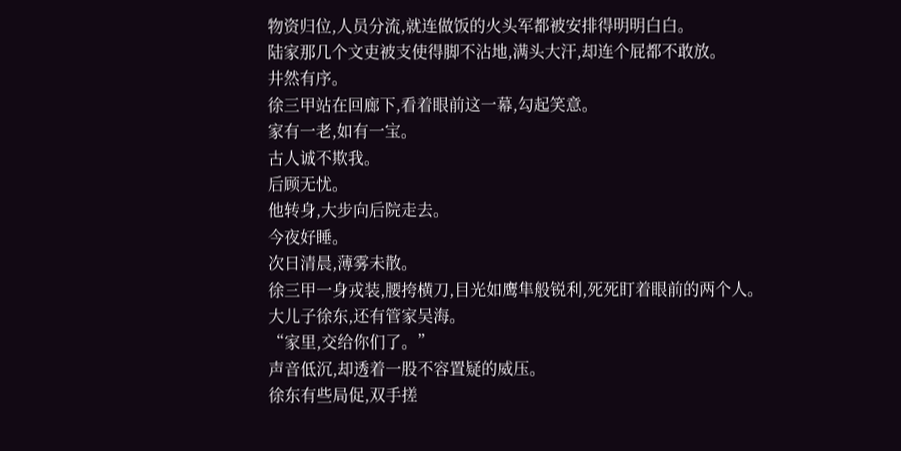物资归位,人员分流,就连做饭的火头军都被安排得明明白白。
陆家那几个文吏被支使得脚不沾地,满头大汗,却连个屁都不敢放。
井然有序。
徐三甲站在回廊下,看着眼前这一幕,勾起笑意。
家有一老,如有一宝。
古人诚不欺我。
后顾无忧。
他转身,大步向后院走去。
今夜好睡。
次日清晨,薄雾未散。
徐三甲一身戎装,腰挎横刀,目光如鹰隼般锐利,死死盯着眼前的两个人。
大儿子徐东,还有管家吴海。
“家里,交给你们了。”
声音低沉,却透着一股不容置疑的威压。
徐东有些局促,双手搓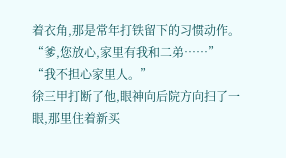着衣角,那是常年打铁留下的习惯动作。
“爹,您放心,家里有我和二弟……”
“我不担心家里人。”
徐三甲打断了他,眼神向后院方向扫了一眼,那里住着新买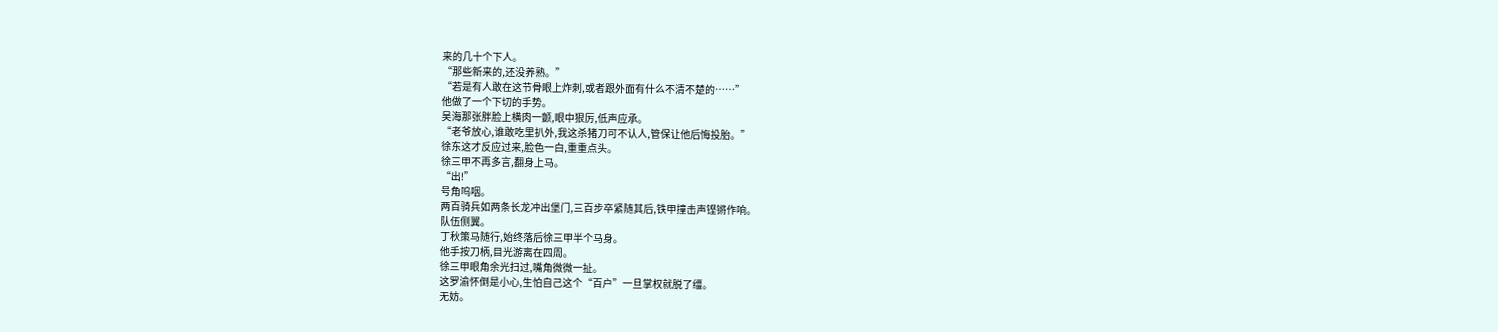来的几十个下人。
“那些新来的,还没养熟。”
“若是有人敢在这节骨眼上炸刺,或者跟外面有什么不清不楚的……”
他做了一个下切的手势。
吴海那张胖脸上横肉一颤,眼中狠厉,低声应承。
“老爷放心,谁敢吃里扒外,我这杀猪刀可不认人,管保让他后悔投胎。”
徐东这才反应过来,脸色一白,重重点头。
徐三甲不再多言,翻身上马。
“出!”
号角呜咽。
两百骑兵如两条长龙冲出堡门,三百步卒紧随其后,铁甲撞击声铿锵作响。
队伍侧翼。
丁秋策马随行,始终落后徐三甲半个马身。
他手按刀柄,目光游离在四周。
徐三甲眼角余光扫过,嘴角微微一扯。
这罗渝怀倒是小心,生怕自己这个“百户”一旦掌权就脱了缰。
无妨。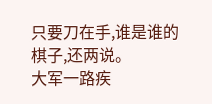只要刀在手,谁是谁的棋子,还两说。
大军一路疾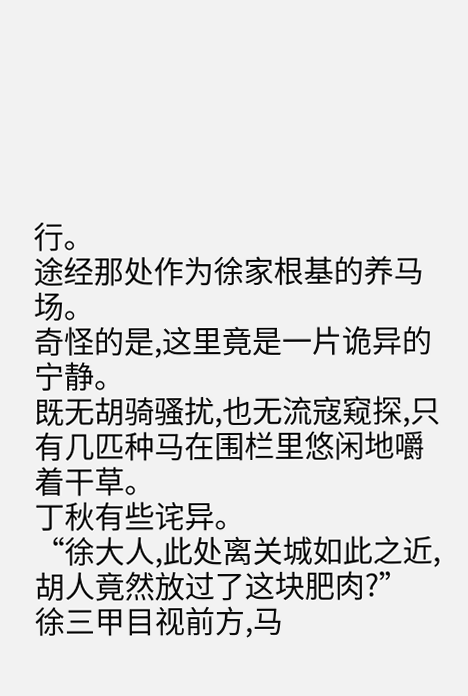行。
途经那处作为徐家根基的养马场。
奇怪的是,这里竟是一片诡异的宁静。
既无胡骑骚扰,也无流寇窥探,只有几匹种马在围栏里悠闲地嚼着干草。
丁秋有些诧异。
“徐大人,此处离关城如此之近,胡人竟然放过了这块肥肉?”
徐三甲目视前方,马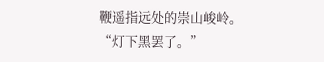鞭遥指远处的崇山峻岭。
“灯下黑罢了。”